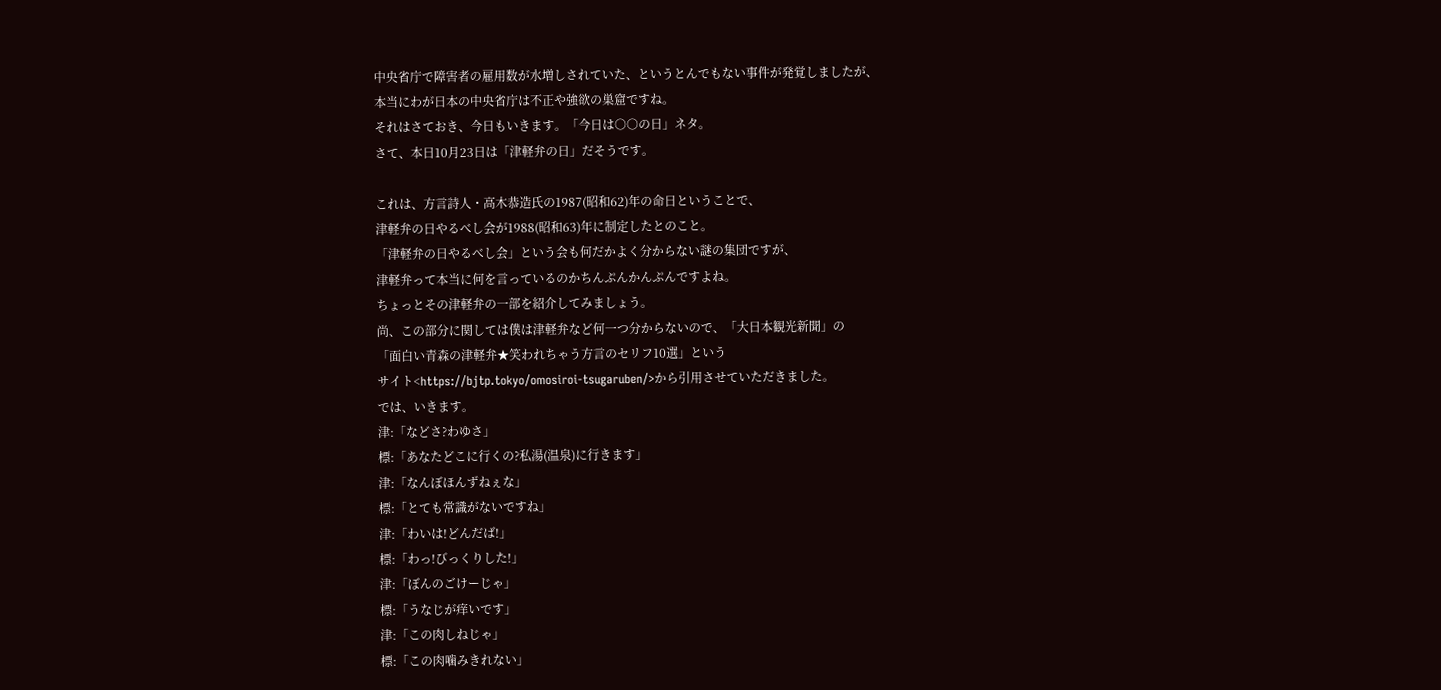中央省庁で障害者の雇用数が水増しされていた、というとんでもない事件が発覚しましたが、
本当にわが日本の中央省庁は不正や強欲の巣窟ですね。
それはさておき、今日もいきます。「今日は○○の日」ネタ。
さて、本日10月23日は「津軽弁の日」だそうです。

これは、方言詩人・高木恭造氏の1987(昭和62)年の命日ということで、
津軽弁の日やるべし会が1988(昭和63)年に制定したとのこと。
「津軽弁の日やるべし会」という会も何だかよく分からない謎の集団ですが、
津軽弁って本当に何を言っているのかちんぷんかんぷんですよね。
ちょっとその津軽弁の一部を紹介してみましょう。
尚、この部分に関しては僕は津軽弁など何一つ分からないので、「大日本観光新聞」の
「面白い青森の津軽弁★笑われちゃう方言のセリフ10選」という
サイト<https://bjtp.tokyo/omosiroi-tsugaruben/>から引用させていただきました。
では、いきます。
津:「などさ?わゆさ」
標:「あなたどこに行くの?私湯(温泉)に行きます」
津:「なんぼほんずねぇな」
標:「とても常識がないですね」
津:「わいは!どんだば!」
標:「わっ!びっくりした!」
津:「ぼんのごけーじゃ」
標:「うなじが痒いです」
津:「この肉しねじゃ」
標:「この肉噛みきれない」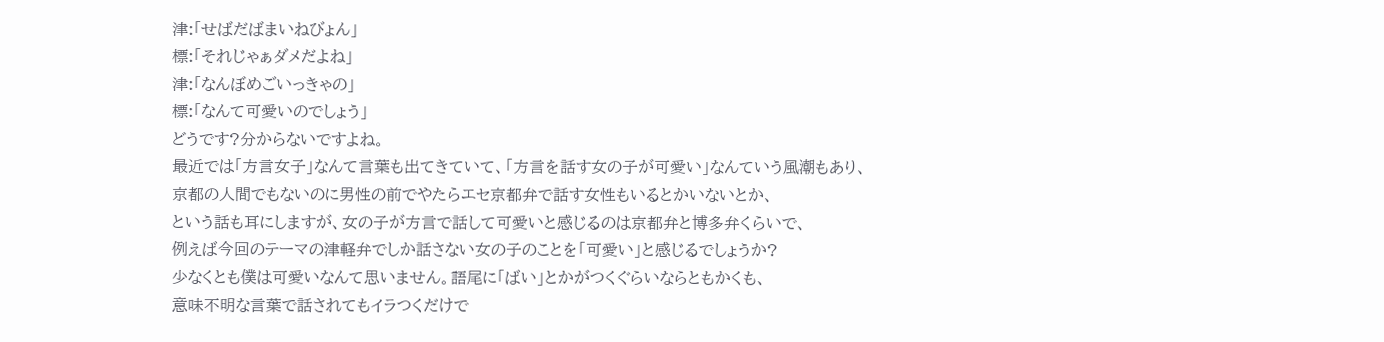津:「せばだばまいねびょん」
標:「それじゃぁダメだよね」
津:「なんぼめごいっきゃの」
標:「なんて可愛いのでしょう」
どうです?分からないですよね。
最近では「方言女子」なんて言葉も出てきていて、「方言を話す女の子が可愛い」なんていう風潮もあり、
京都の人間でもないのに男性の前でやたらエセ京都弁で話す女性もいるとかいないとか、
という話も耳にしますが、女の子が方言で話して可愛いと感じるのは京都弁と博多弁くらいで、
例えば今回のテーマの津軽弁でしか話さない女の子のことを「可愛い」と感じるでしょうか?
少なくとも僕は可愛いなんて思いません。語尾に「ばい」とかがつくぐらいならともかくも、
意味不明な言葉で話されてもイラつくだけで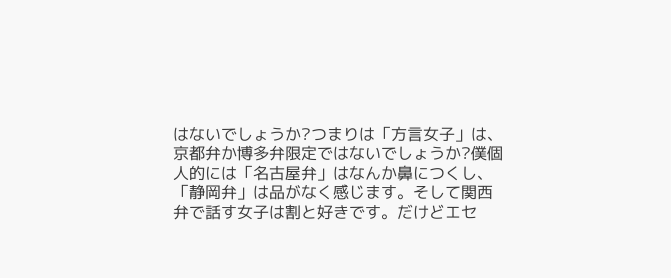はないでしょうか?つまりは「方言女子」は、
京都弁か博多弁限定ではないでしょうか?僕個人的には「名古屋弁」はなんか鼻につくし、
「静岡弁」は品がなく感じます。そして関西弁で話す女子は割と好きです。だけどエセ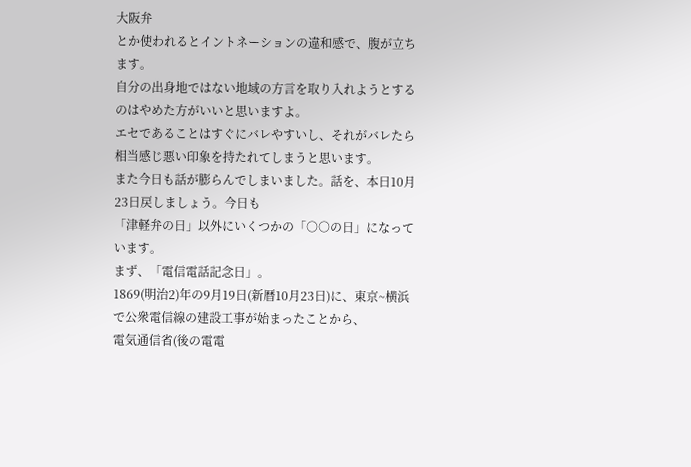大阪弁
とか使われるとイントネーションの違和感で、腹が立ちます。
自分の出身地ではない地域の方言を取り入れようとするのはやめた方がいいと思いますよ。
エセであることはすぐにバレやすいし、それがバレたら相当感じ悪い印象を持たれてしまうと思います。
また今日も話が膨らんでしまいました。話を、本日10月23日戻しましょう。今日も
「津軽弁の日」以外にいくつかの「○○の日」になっています。
まず、「電信電話記念日」。
1869(明治2)年の9月19日(新暦10月23日)に、東京~横浜で公衆電信線の建設工事が始まったことから、
電気通信省(後の電電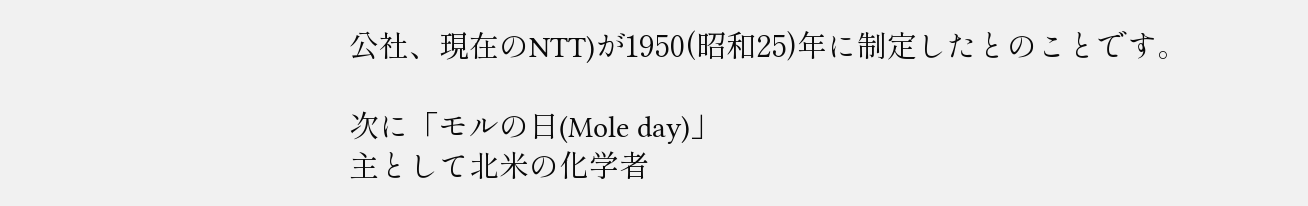公社、現在のNTT)が1950(昭和25)年に制定したとのことです。

次に「モルの日(Mole day)」
主として北米の化学者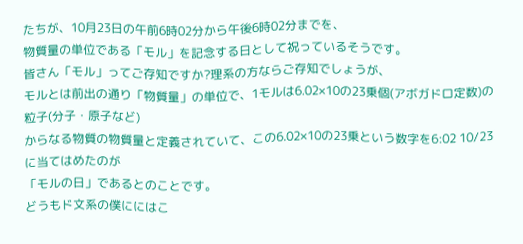たちが、10月23日の午前6時02分から午後6時02分までを、
物質量の単位である「モル」を記念する日として祝っているそうです。
皆さん「モル」ってご存知ですか?理系の方ならご存知でしょうが、
モルとは前出の通り「物質量」の単位で、1モルは6.02×10の23乗個(アボガドロ定数)の粒子(分子・原子など)
からなる物質の物質量と定義されていて、この6.02×10の23乗という数字を6:02 10/23に当てはめたのが
「モルの日」であるとのことです。
どうもド文系の僕ににはこ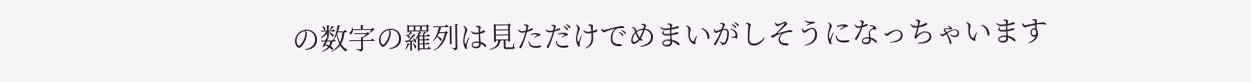の数字の羅列は見ただけでめまいがしそうになっちゃいます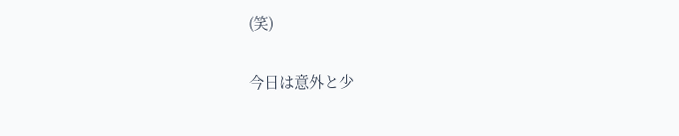(笑)

今日は意外と少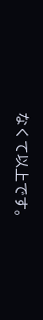なくて以上です。